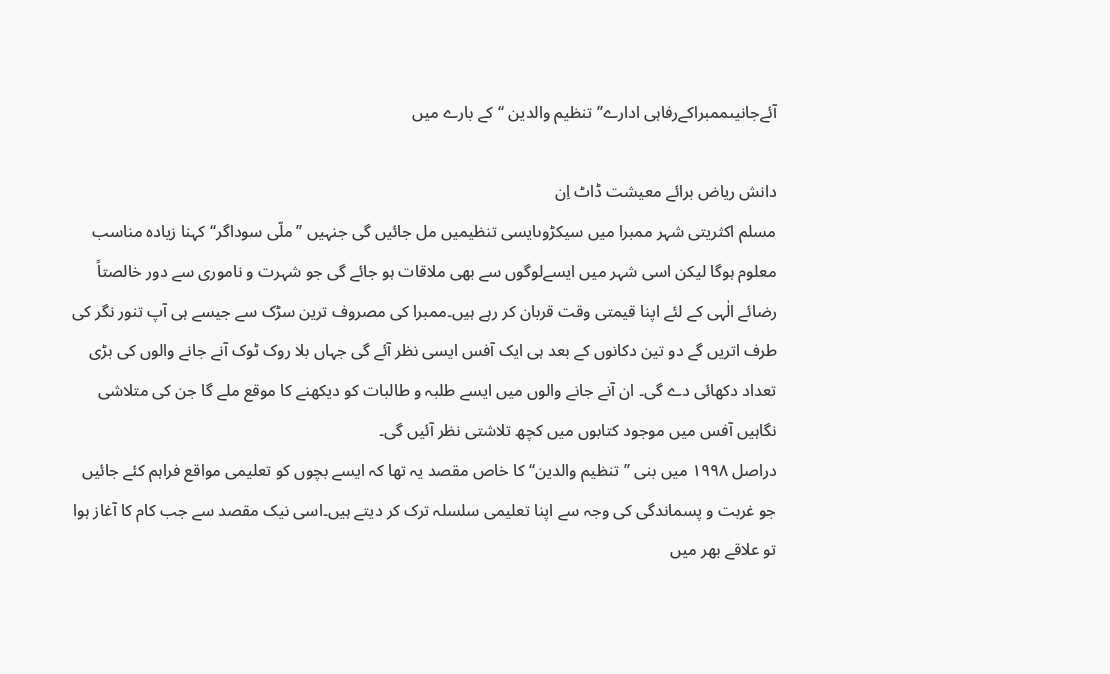آئےجانیںممبراکےرفاہی ادارے’’تنظیم والدین ‘‘کے بارے میں

دانش ریاض برائے معیشت ڈاٹ اِن
مسلم اکثریتی شہر ممبرا میں سیکڑوںایسی تنظیمیں مل جائیں گی جنہیں ’’ملّی سوداگر‘‘کہنا زیادہ مناسب معلوم ہوگا لیکن اسی شہر میں ایسےلوگوں سے بھی ملاقات ہو جائے گی جو شہرت و ناموری سے دور خالصتاً رضائے الٰہی کے لئے اپنا قیمتی وقت قربان کر رہے ہیں۔ممبرا کی مصروف ترین سڑک سے جیسے ہی آپ تنور نگر کی طرف اتریں گے دو تین دکانوں کے بعد ہی ایک آفس ایسی نظر آئے گی جہاں بلا روک ٹوک آنے جانے والوں کی بڑی تعداد دکھائی دے گی۔ ان آنے جانے والوں میں ایسے طلبہ و طالبات کو دیکھنے کا موقع ملے گا جن کی متلاشی نگاہیں آفس میں موجود کتابوں میں کچھ تلاشتی نظر آئیں گی۔
دراصل ۱۹۹۸ میں بنی ’’تنظیم والدین‘‘کا خاص مقصد یہ تھا کہ ایسے بچوں کو تعلیمی مواقع فراہم کئے جائیں جو غربت و پسماندگی کی وجہ سے اپنا تعلیمی سلسلہ ترک کر دیتے ہیں۔اسی نیک مقصد سے جب کام کا آغاز ہوا تو علاقے بھر میں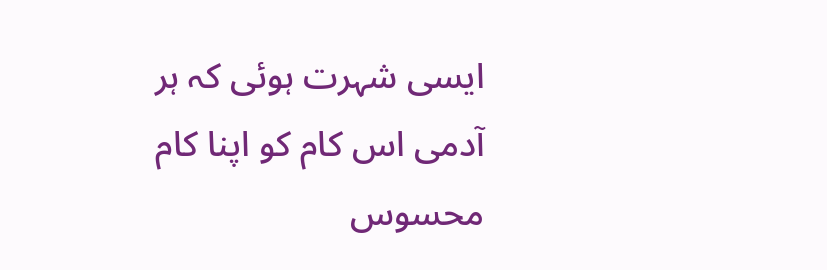ایسی شہرت ہوئی کہ ہر آدمی اس کام کو اپنا کام محسوس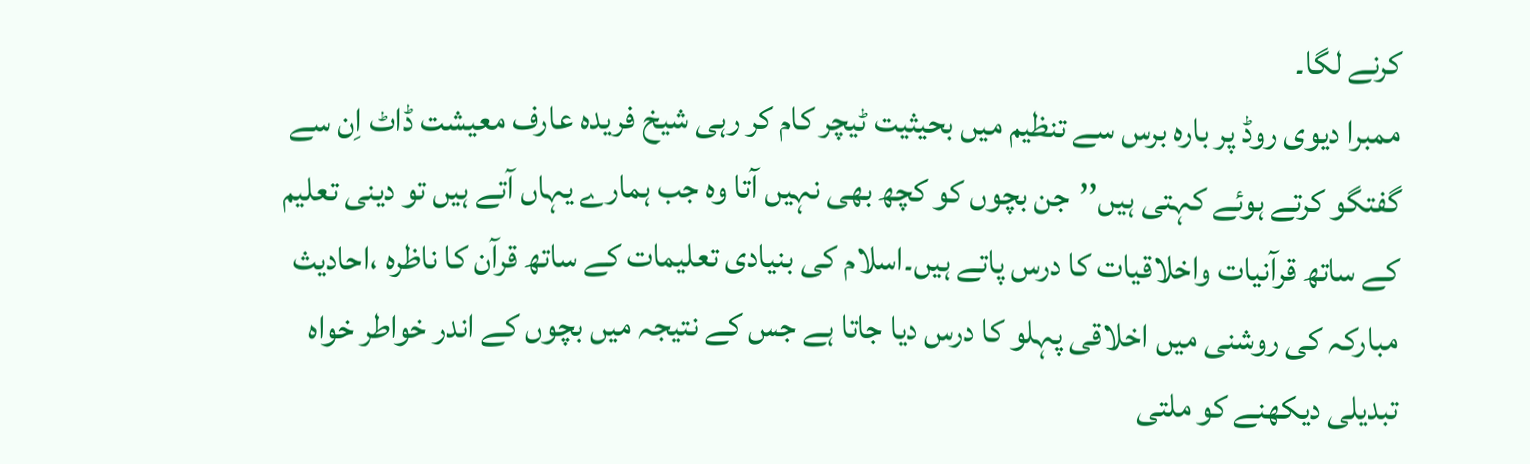کرنے لگا۔
ممبرا دیوی روڈ پر بارہ برس سے تنظیم میں بحیثیت ٹیچر کام کر رہی شیخ فریدہ عارف معیشت ڈاٹ اِن سے گفتگو کرتے ہوئے کہتی ہیں’’جن بچوں کو کچھ بھی نہیں آتا وہ جب ہمارے یہاں آتے ہیں تو دینی تعلیم کے ساتھ قرآنیات واخلاقیات کا درس پاتے ہیں۔اسلام کی بنیادی تعلیمات کے ساتھ قرآن کا ناظرہ ،احادیث مبارکہ کی روشنی میں اخلاقی پہلو کا درس دیا جاتا ہے جس کے نتیجہ میں بچوں کے اندر خواطر خواہ تبدیلی دیکھنے کو ملتی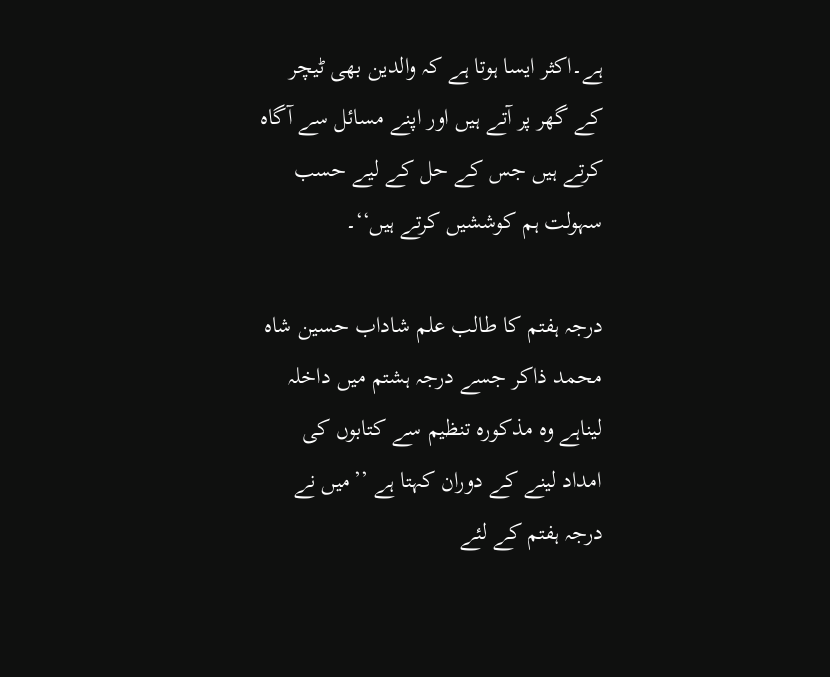ہے۔اکثر ایسا ہوتا ہے کہ والدین بھی ٹیچر کے گھر پر آتے ہیں اور اپنے مسائل سے آگاہ کرتے ہیں جس کے حل کے لیے حسب سہولت ہم کوششیں کرتے ہیں‘‘۔

درجہ ہفتم کا طالب علم شاداب حسین شاہ محمد ذاکر جسے درجہ ہشتم میں داخلہ لیناہے وہ مذکورہ تنظیم سے کتابوں کی امداد لینے کے دوران کہتا ہے ’’میں نے درجہ ہفتم کے لئے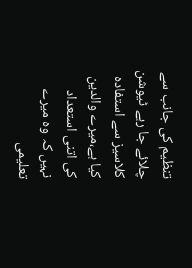تنظیم کی جانب سے چلائے جا رہے ٹیوشن کلاسیز سے استفادہ کیا ہے،میرے والدین کی اتنی استعداد نہیں کہ وہ میرے تعلیمی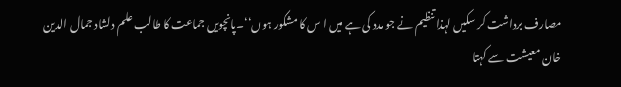مصارف برداشت کر سکیں لہذا تنظیم نے جو مدد کی ہے میں ا س کا مشکور ہوں‘‘۔پانچویں جماعت کا طالب علم دلشاد جمال الدین خان معیشت سے کہتا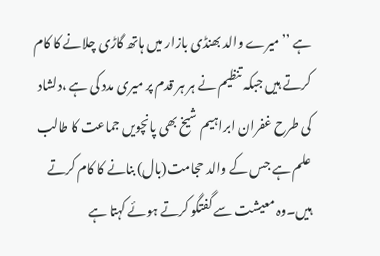ہے ’’میرے والد بھنڈی بازار میں ہاتھ گاڑی چلانے کا کام کرتے ہیں جبکہ تنظیم نے ہر ہر قدم پر میری مدد کی ہے ،دلشاد کی طرح غفران ابراہیم شیخ بھی پانچویں جماعت کا طالب علم ہے جس کے والد حجامت(بال) بنانے کا کام کرتے ہیں۔وہ معیشت سے گفتگو کرتے ہوئے کہتا ہے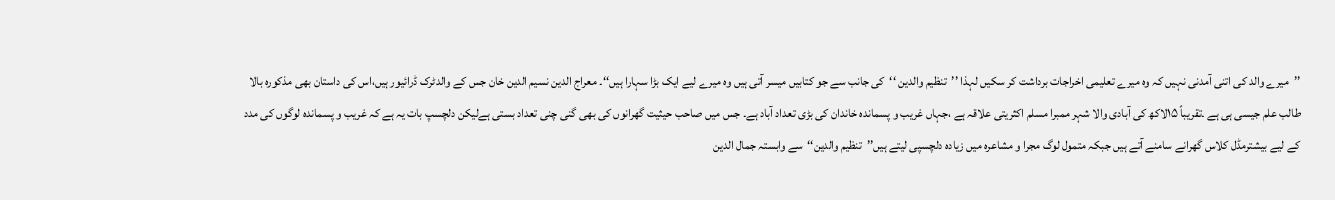’’میرے والد کی اتنی آمدنی نہیں کہ وہ میرے تعلیمی اخراجات برداشت کر سکیں لہذا ’’تنظیم والدین ‘‘کی جانب سے جو کتابیں میسر آتی ہیں وہ میرے لیے ایک بڑا سہارا ہیں‘‘۔ معراج الدین نسیم الدین خان جس کے والدٹرک ڈرائیور ہیں،اس کی داستان بھی مذکورہ بالا طالب علم جیسی ہی ہے ۔تقریباً ۱۵لاکھ کی آبادی والا شہر ممبرا مسلم اکثریتی علاقہ ہے ،جہاں غریب و پسماندہ خاندان کی بڑی تعداد آباد ہے۔ جس میں صاحب حیثیت گھرانوں کی بھی گنی چنی تعداد بستی ہےلیکن دلچسپ بات یہ ہے کہ غریب و پسماندہ لوگوں کی مدد کے لیے بیشترمڈل کلاس گھرانے سامنے آتے ہیں جبکہ متمول لوگ مجرا و مشاعرہ میں زیادہ دلچسپی لیتے ہیں’’تنظیم والدین‘‘سے وابستہ جمال الدین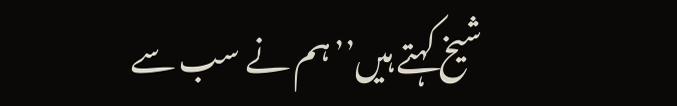شیخ کہتے ہیں’’ہم نے سب سے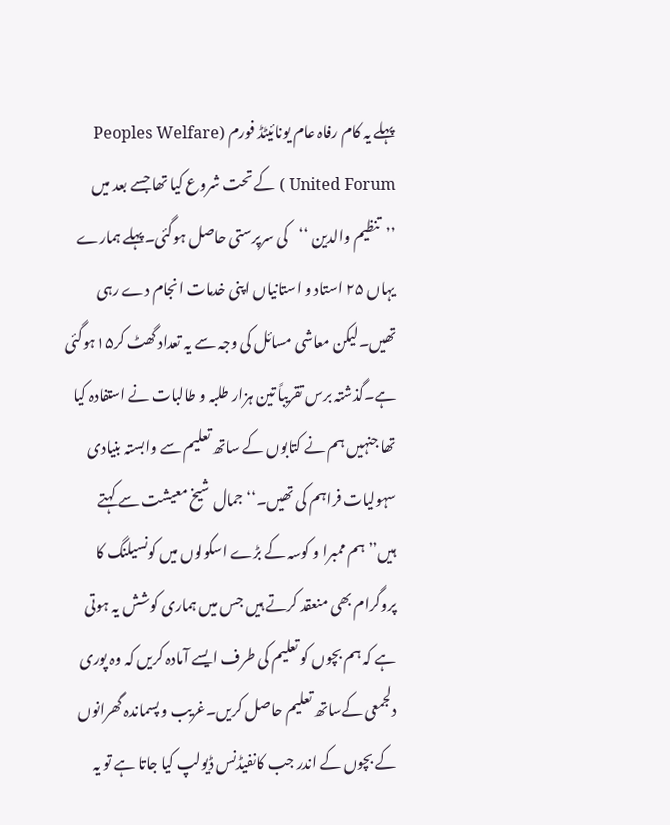پہلے یہ کام رفاہ عام یونائیٹڈ فورم (Peoples Welfare United Forum ) کے تحت شروع کیا تھا جسے بعد میں ’’تنظیم والدین ‘‘کی سرپرستی حاصل ہوگئی۔پہلے ہمارے یہاں ۲۵ استاد و استانیاں اپنی خدمات انجام دے رہی تھیں۔لیکن معاشی مسائل کی وجہ سے یہ تعداد گھٹ کر۱۵ہوگئی ہے۔گذشتہ برس تقریباً تین ہزار طلبہ و طالبات نے استفادہ کیا تھا جنہیں ہم نے کتابوں کے ساتھ تعلیم سے وابستہ بنیادی سہولیات فراہم کی تھیں۔‘‘جمال شیخ معیشت سے کہتے ہیں’’ہم ممبرا و کوسہ کے بڑے اسکولوں میں کونسیلنگ کا پروگرام بھی منعقد کرتے ہیں جس میں ہماری کوشش یہ ہوتی ہے کہ ہم بچوں کو تعلیم کی طرف ایسے آمادہ کریں کہ وہ پوری دلجمعی کےساتھ تعلیم حاصل کریں۔غریب و پسماندہ گھرانوں کے بچوں کے اندر جب کانفیڈنس ڈیولپ کیا جاتا ہے تو یہ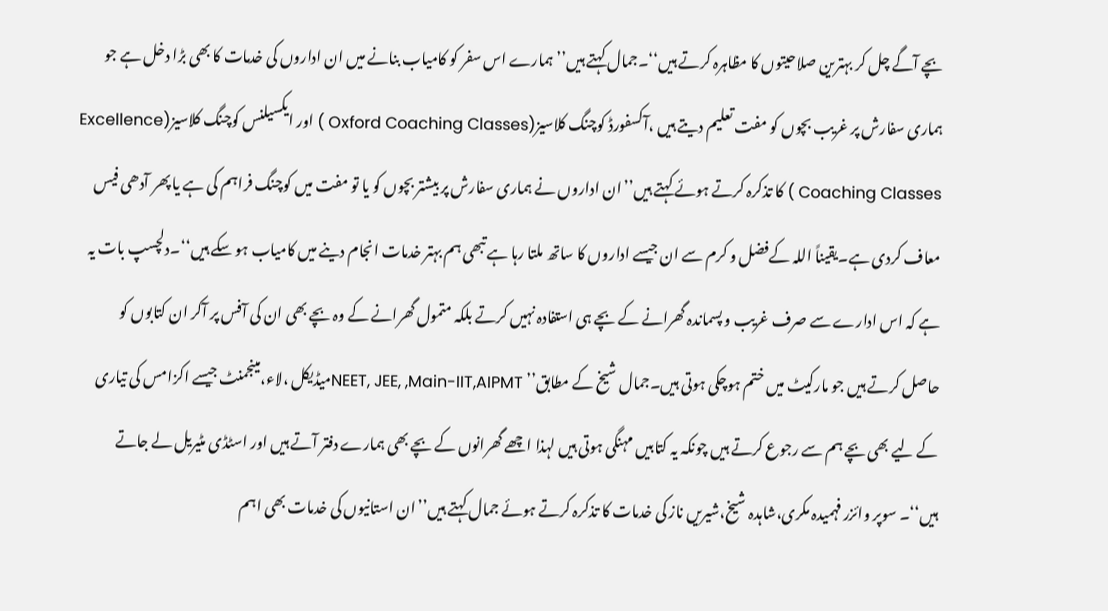بچے آگے چل کر بہترین صلاحیتوں کا مظاہرہ کرتے ہیں‘‘۔جمال کہتے ہیں’’ہمارے اس سفر کو کامیاب بنانے میں ان اداروں کی خدمات کا بھی بڑا دخل ہے جو ہماری سفارش پر غریب بچوں کو مفت تعلیم دیتے ہیں ،آکسفورڈ کوچنگ کلاسیز(Oxford Coaching Classes ) اور ایکسیلنس کوچنگ کلاسیز(Excellence Coaching Classes ) کا تذکرہ کرتے ہوئے کہتے ہیں’’ان اداروں نے ہماری سفارش پر بیشتر بچوں کو یا تو مفت میں کوچنگ فراہم کی ہے یا پھر آدھی فیس معاف کردی ہے۔یقیناً اللہ کےفضل و کرم سے ان جیسے اداروں کا ساتھ ملتا رہا ہے تبھی ہم بہتر خدمات انجام دینے میں کامیاب ہو سکے ہیں‘‘۔دلچسپ بات یہ ہے کہ اس ادارے سے صرف غریب و پسماندہ گھرانے کے بچے ہی استفادہ نہیں کرتے بلکہ متمول گھرانے کے وہ بچے بھی ان کی آفس پر آکر ان کتابوں کو حاصل کرتے ہیں جو مارکیٹ میں ختم ہوچکی ہوتی ہیں۔جمال شیخ کے مطابق’’ NEET, JEE, ,Main-IIT,AIPMTمیڈیکل ،لاء،مینجمنٹ جیسے اکزامس کی تیاری کے لیے بھی بچے ہم سے رجوع کرتے ہیں چونکہ یہ کتابیں مہنگی ہوتی ہیں لہذا اچھے گھرانوں کے بچے بھی ہمارے دفتر آتے ہیں اور اسٹڈی مٹیریل لے جاتے ہیں‘‘۔ سوپر وائزر فہمیدہ مکری،شاہدہ شیخ،شیریں ناز کی خدمات کا تذکرہ کرتے ہوئے جمال کہتے ہیں’’ان استانیوں کی خدمات بھی اہم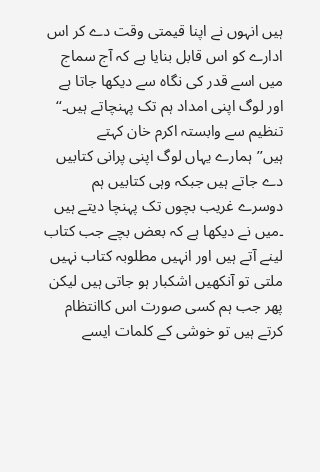ہیں انہوں نے اپنا قیمتی وقت دے کر اس ادارے کو اس قابل بنایا ہے کہ آج سماج میں اسے قدر کی نگاہ سے دیکھا جاتا ہے اور لوگ اپنی امداد ہم تک پہنچاتے ہیں۔‘‘
تنظیم سے وابستہ اکرم خان کہتے ہیں’’ہمارے یہاں لوگ اپنی پرانی کتابیں دے جاتے ہیں جبکہ وہی کتابیں ہم دوسرے غریب بچوں تک پہنچا دیتے ہیں ۔میں نے دیکھا ہے کہ بعض بچے جب کتاب لینے آتے ہیں اور انہیں مطلوبہ کتاب نہیں ملتی تو آنکھیں اشکبار ہو جاتی ہیں لیکن پھر جب ہم کسی صورت اس کاانتظام کرتے ہیں تو خوشی کے کلمات ایسے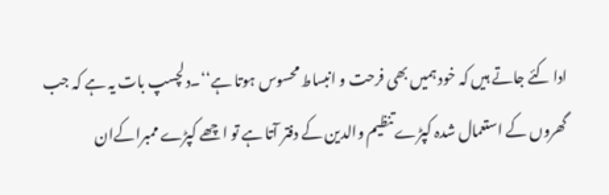ادا کئے جاتے ہیں کہ خود ہمیں بھی فرحت و انبساط محسوس ہوتا ہے‘‘۔دلچسپ بات یہ ہے کہ جب گھروں کے استعمال شدہ کپڑے تنظیم والدین کے دفتر آتا ہے تو اچھے کپڑے ممبراکےان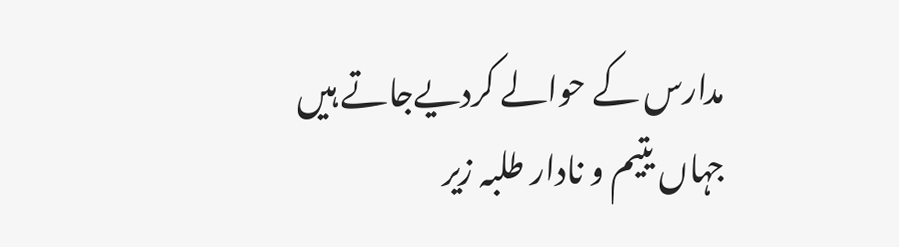مدارس کے حوالے کردیےجاتے ہیں جہاں یتیم و نادار طلبہ زیر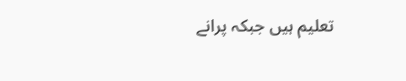تعلیم ہیں جبکہ پرانے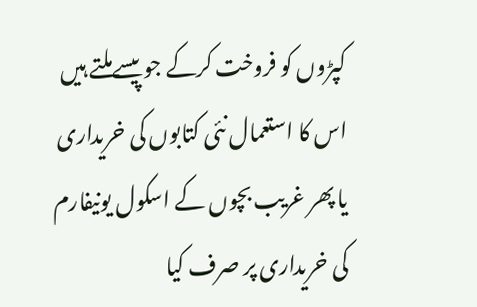کپڑوں کو فروخت کرکے جو پیسےملتے ہیں اس کا استعمال نئی کتابوں کی خریداری یا پھر غریب بچوں کے اسکول یونیفارم کی خریداری پر صرف کیا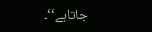جاتاہے‘‘۔